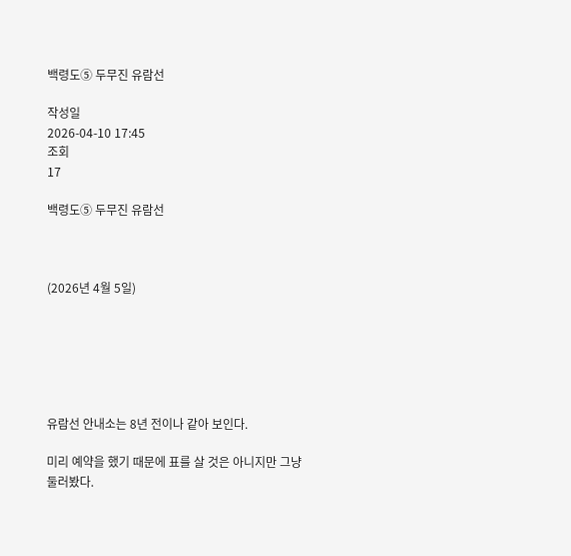백령도⑤ 두무진 유람선

작성일
2026-04-10 17:45
조회
17

백령도⑤ 두무진 유람선



(2026년 4월 5일)






유람선 안내소는 8년 전이나 같아 보인다.

미리 예약을 했기 때문에 표를 살 것은 아니지만 그냥 둘러봤다.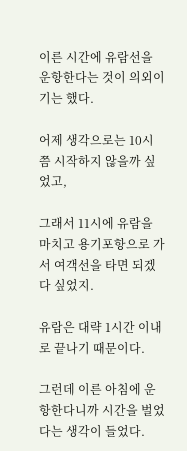이른 시간에 유람선을 운항한다는 것이 의외이기는 했다.

어제 생각으로는 10시쯤 시작하지 않을까 싶었고,

그래서 11시에 유람을 마치고 용기포항으로 가서 여객선을 타면 되겠다 싶었지.

유람은 대략 1시간 이내로 끝나기 때문이다.

그런데 이른 아침에 운항한다니까 시간을 벌었다는 생각이 들었다.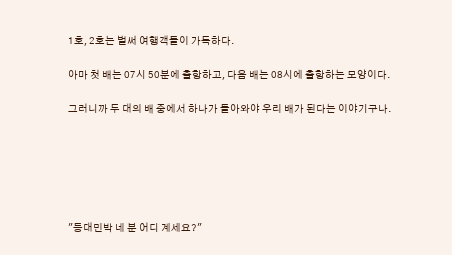1호, 2호는 벌써 여행객들이 가득하다.

아마 첫 배는 07시 50분에 출항하고, 다음 배는 08시에 출항하는 모양이다.

그러니까 두 대의 배 중에서 하나가 돌아와야 우리 배가 된다는 이야기구나.






"등대민박 네 분 어디 계세요?"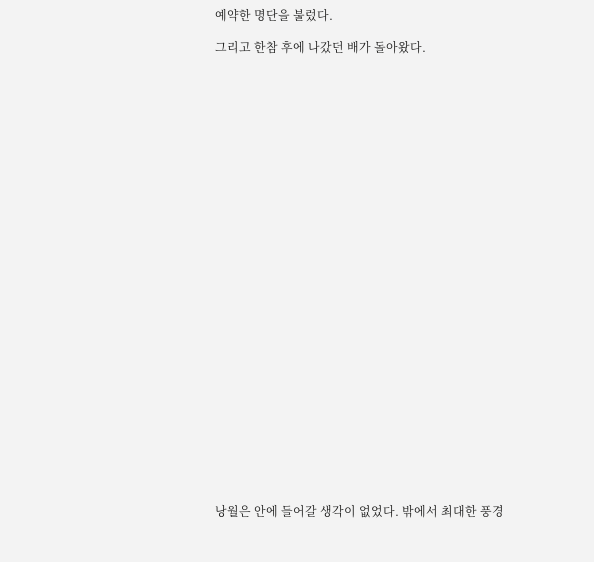예약한 명단을 불렀다.

그리고 한참 후에 나갔던 배가 돌아왔다.




























낭월은 안에 들어갈 생각이 없었다. 밖에서 최대한 풍경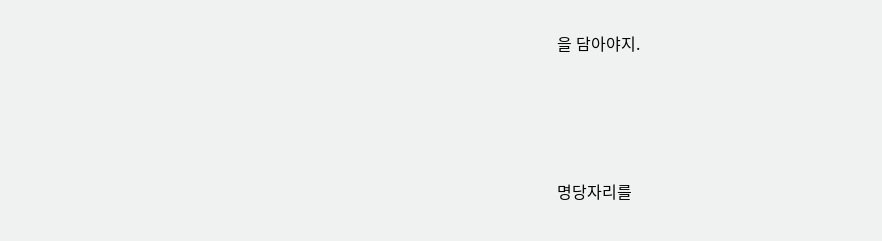을 담아야지.






명당자리를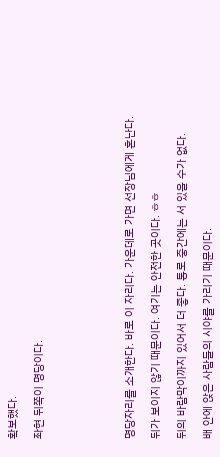확보했다.

좌현 뒤쪽이 명당이다.






명당자리를 소개한다. 바로 이 자리다. 가운데로 가면 선장님에게 혼난다.

뒤가 보이지 않기 때문이다. 여기는 안전한 곳이다. ㅎㅎ

뒤의 바람막이까지 있어서 더 좋다. 통로 중간에는 서 있을 수가 없다.

배 안에 앉은 사람들의 시야를 가리기 때문이다.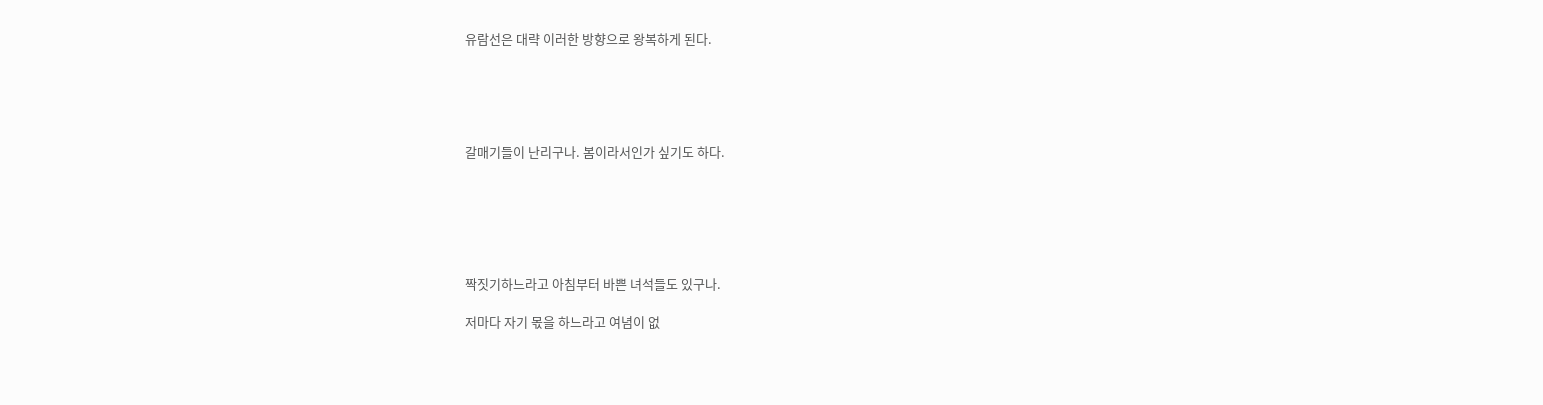유람선은 대략 이러한 방향으로 왕복하게 된다.





갈매기들이 난리구나. 봄이라서인가 싶기도 하다.






짝짓기하느라고 아침부터 바쁜 녀석들도 있구나.

저마다 자기 몫을 하느라고 여념이 없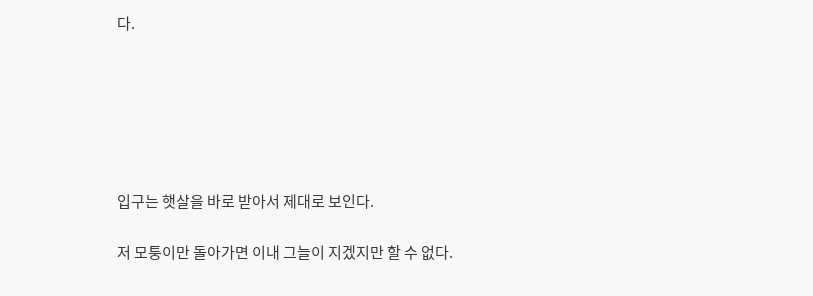다.






입구는 햇살을 바로 받아서 제대로 보인다.

저 모퉁이만 돌아가면 이내 그늘이 지겠지만 할 수 없다.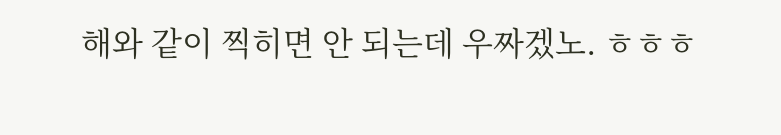해와 같이 찍히면 안 되는데 우짜겠노. ㅎㅎㅎ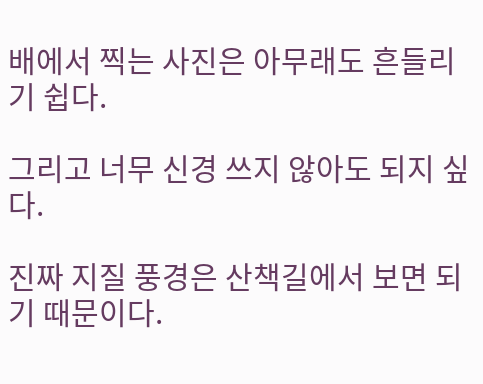배에서 찍는 사진은 아무래도 흔들리기 쉽다.

그리고 너무 신경 쓰지 않아도 되지 싶다.

진짜 지질 풍경은 산책길에서 보면 되기 때문이다.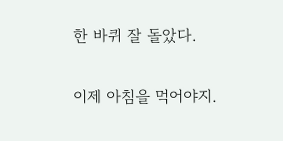한 바퀴 잘 돌았다.

이제 아침을 먹어야지.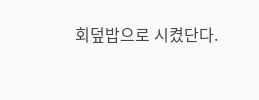회덮밥으로 시켰단다.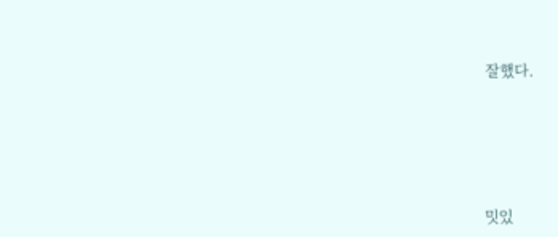잘했다.





밋있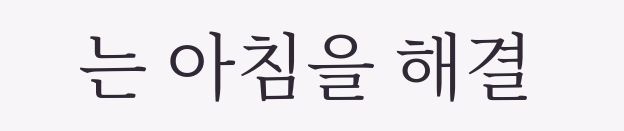는 아침을 해결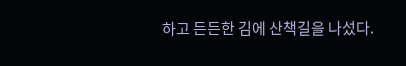하고 든든한 김에 산책길을 나섰다.